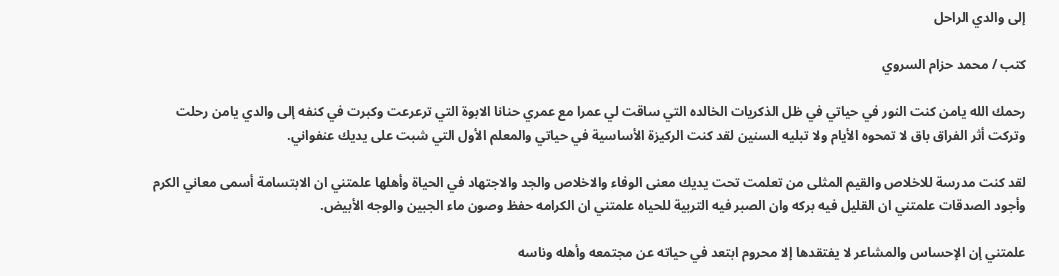إلى والدي الراحل

كتب / محمد حزام السروي

رحمك الله يامن كنت النور في حياتي في ظل الذكريات الخالده التي ساقت لي عمرا مع عمري حنانا الابوة التي ترعرعت وكبرت في كنفه إلى والدي يامن رحلت وتركت أثر الفراق باق لا تمحوه الأيام ولا تبليه السنين لقد كنت الركيزة الأساسية في حياتي والمعلم الأول التي شبت على يديك عنفواني.

لقد كنت مدرسة للاخلاص والقيم المثلى من تعلمت تحت يديك معنى الوفاء والاخلاص والجد والاجتهاد في الحياة وأهلها علمتني ان الابتسامة أسمى معاني الكرم وأجود الصدقات علمتني ان القليل فيه بركه وان الصبر فيه التربية للحياه علمتني ان الكرامه حفظ وصون ماء الجبين والوجه الأبيض.

علمتني إن الإحساس والمشاعر لا يفتقدها إلا محروم ابتعد في حياته عن مجتمعه وأهله وناسه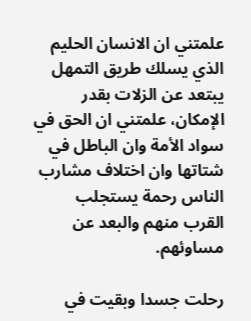علمتني ان الانسان الحليم الذي يسلك طريق التمهل يبتعد عن الزلات بقدر الإمكان، علمتني ان الحق في سواد الأمة وان الباطل في شتاتها وان اختلاف مشارب الناس رحمة يستجلب القرب منهم والبعد عن مساوئهم.

رحلت جسدا وبقيت في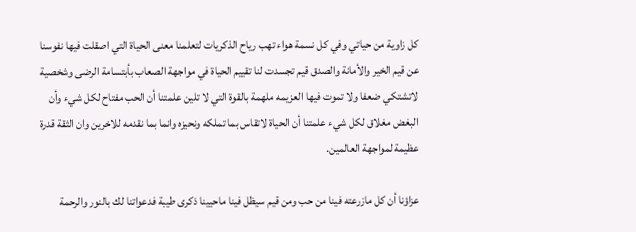كل زاوية من حياتي وفي كل نسمة هواء تهب رياح الذكريات لتعلمنا معنى الحياة التي اصقلت فيها نفوسنا عن قيم الخير والأمانة والصدق قيم تجسدت لنا تقييم الحياة في مواجهة الصعاب بأبتسامة الرضى وشخصية لاتشتكي ضعفا ولا تموت فيها العزيمه ملهمة بالقوة التي لا تلين علمتنا أن الحب مفتاح لكل شيء وأن البغض مغلاق لكل شيء علمتنا أن الحياة لاتقاس بما تملكه ونحيزه وانما بما نقدمه للاخرين وان الثقة قدرة عظيمة لمواجهة العالمين.

عزاؤنا أن كل مازرعته فينا من حب ومن قيم سيظل فينا ماحيينا ذكرى طيبة فدعواتنا لك بالنور والرحمة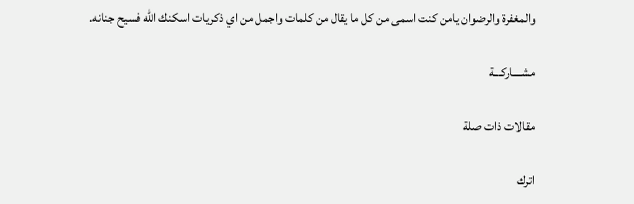والمغفرة والرضوان يامن كنت اسمى من كل ما يقال من كلمات واجمل من اي ذكريات اسكنك الله فسيح جنانه.

مشــــاركـــة

مقالات ذات صلة

اترك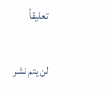تعليقاً

لن يتم نشر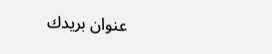عنوان بريدك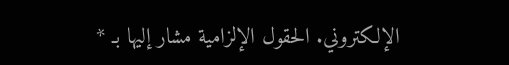الإلكتروني. الحقول الإلزامية مشار إليها بـ *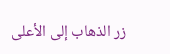زر الذهاب إلى الأعلى